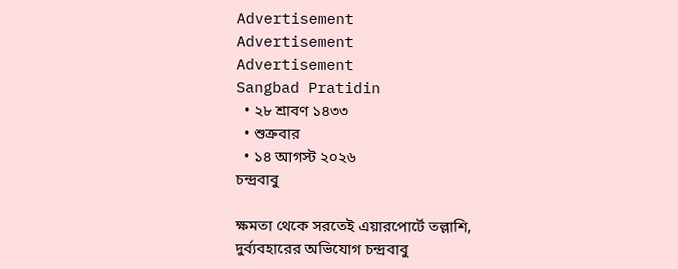Advertisement
Advertisement
Advertisement
Sangbad Pratidin
  • ২৮ শ্রাবণ ১৪৩৩
  • শুক্রবার
  • ১৪ আগস্ট ২০২৬
চন্দ্রবাবু

ক্ষমতা থেকে সরতেই এয়ারপোর্টে তল্লাশি, দুর্ব্যবহারের অভিযোগ চন্দ্রবাবু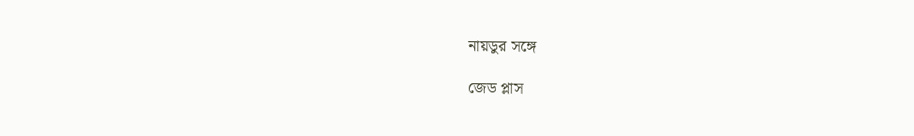নায়ডুর সঙ্গে

জেড প্লাস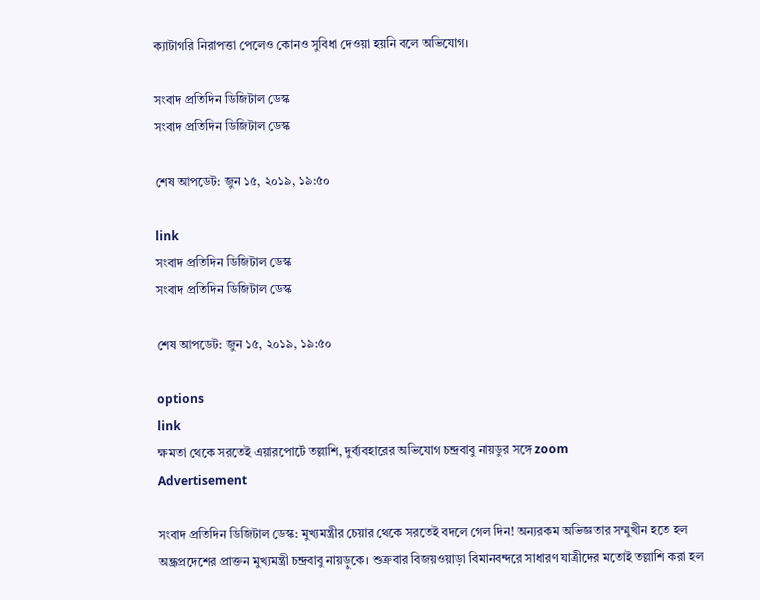ক্যাটাগরি নিরাপত্তা পেলেও কোনও সুবিধা দেওয়া হয়নি বলে অভিযোগ।

সংবাদ প্রতিদিন ডিজিটাল ডেস্ক
সংবাদ প্রতিদিন ডিজিটাল ডেস্ক

শেষ আপডেট: জুন ১৫, ২০১৯, ১৯:৫০

link
সংবাদ প্রতিদিন ডিজিটাল ডেস্ক
সংবাদ প্রতিদিন ডিজিটাল ডেস্ক

শেষ আপডেট: জুন ১৫, ২০১৯, ১৯:৫০

options
link
ক্ষমতা থেকে সরতেই এয়ারপোর্টে তল্লাশি, দুর্ব্যবহারের অভিযোগ চন্দ্রবাবু নায়ডুর সঙ্গে zoom
Advertisement

সংবাদ প্রতিদিন ডিজিটাল ডেস্ক: মুখ্যমন্ত্রীর চেয়ার থেকে সরতেই বদলে গেল দিন! অন্যরকম অভিজ্ঞতার সম্মুখীন হতে হল অন্ধ্রপ্রদেশের প্রাক্তন মুখ্যমন্ত্রী চন্দ্রবাবু নায়ড়ুকে। শুক্রবার বিজয়ওয়াড়া বিমানবন্দরে সাধারণ যাত্রীদের মতোই তল্লাশি করা হল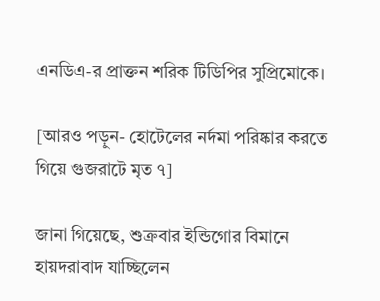এনডিএ-র প্রাক্তন শরিক টিডিপির সুপ্রিমোকে।

[আরও পড়ুন- হোটেলের নর্দমা পরিষ্কার করতে গিয়ে গুজরাটে মৃত ৭]

জানা গিয়েছে, শুক্রবার ইন্ডিগোর বিমানে হায়দরাবাদ যাচ্ছিলেন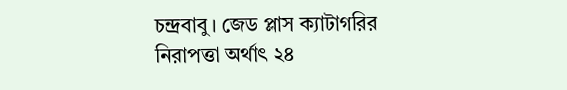চন্দ্রবাবু। জেড প্লাস ক্যাটাগরির নিরাপত্তা অর্থাৎ ২৪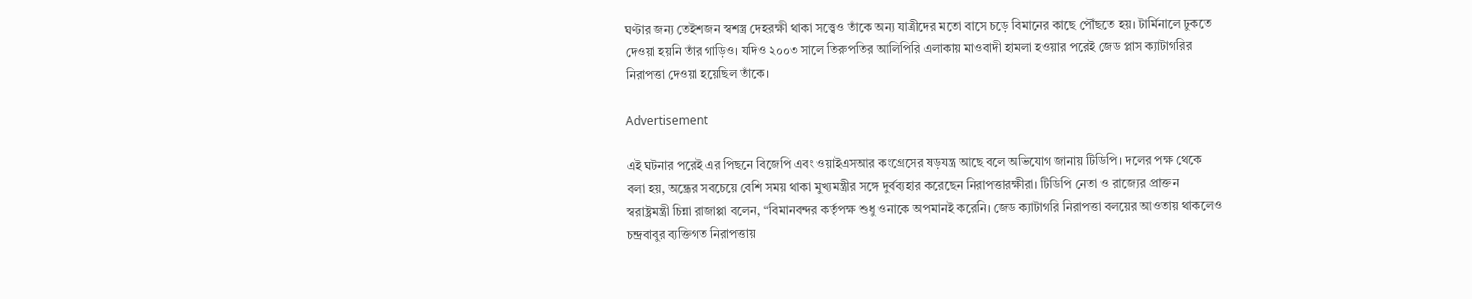ঘণ্টার জন্য তেইশজন স্বশস্ত্র দেহরক্ষী থাকা সত্ত্বেও তাঁকে অন্য যাত্রীদের মতো বাসে চড়ে বিমানের কাছে পৌঁছতে হয়। টার্মিনালে ঢুকতে দেওয়া হয়নি তাঁর গাড়িও। যদিও ২০০৩ সালে তিরুপতির আলিপিরি এলাকায় মাওবাদী হামলা হওয়ার পরেই জেড প্লাস ক্যাটাগরির নিরাপত্তা দেওয়া হয়েছিল তাঁকে।

Advertisement

এই ঘটনার পরেই এর পিছনে বিজেপি এবং ওয়াইএসআর কংগ্রেসের ষড়যন্ত্র আছে বলে অভিযোগ জানায় টিডিপি। দলের পক্ষ থেকে বলা হয়, অন্ধ্রের সবচেয়ে বেশি সময় থাকা মুখ্যমন্ত্রীর সঙ্গে দুর্বব্যহার করেছেন নিরাপত্তারক্ষীরা। টিডিপি নেতা ও রাজ্যের প্রাক্তন স্বরাষ্ট্রমন্ত্রী চিন্না রাজাপ্পা বলেন, “বিমানবন্দর কর্তৃপক্ষ শুধু ওনাকে অপমানই করেনি। জেড ক্যাটাগরি নিরাপত্তা বলয়ের আওতায় থাকলেও চন্দ্রবাবুর ব্যক্তিগত নিরাপত্তায়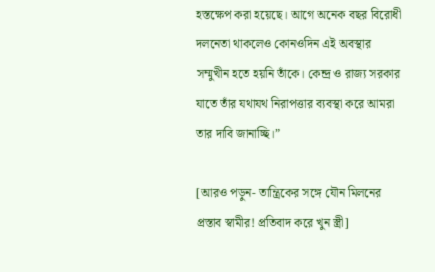হস্তক্ষেপ করা হয়েছে। আগে অনেক বছর বিরোধী দলনেতা থাকলেও কোনওদিন এই অবস্থার সম্মুখীন হতে হয়নি তাঁকে। কেন্দ্র ও রাজ্য সরকার যাতে তাঁর যথাযথ নিরাপত্তার ব্যবস্থা করে আমরা তার দাবি জানাচ্ছি।”

[আরও পড়ুন- তান্ত্রিকের সঙ্গে যৌন মিলনের প্রস্তাব স্বামীর! প্রতিবাদ করে খুন স্ত্রী]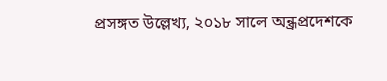প্রসঙ্গত উল্লেখ্য, ২০১৮ সালে অন্ধ্রপ্রদেশকে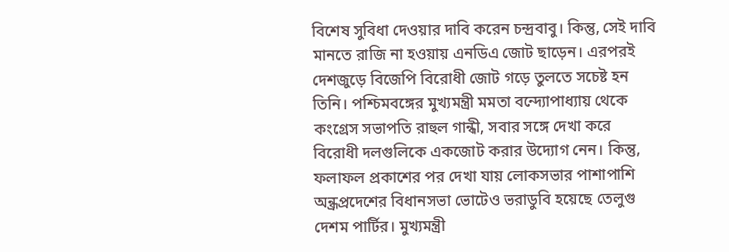বিশেষ সুবিধা দেওয়ার দাবি করেন চন্দ্রবাবু। কিন্তু, সেই দাবি মানতে রাজি না হওয়ায় এনডিএ জোট ছাড়েন। এরপরই দেশজুড়ে বিজেপি বিরোধী জোট গড়ে তুলতে সচেষ্ট হন তিনি। পশ্চিমবঙ্গের মুখ্যমন্ত্রী মমতা বন্দ্যোপাধ্যায় থেকে কংগ্রেস সভাপতি রাহুল গান্ধী, সবার সঙ্গে দেখা করে বিরোধী দলগুলিকে একজোট করার উদ্যোগ নেন। কিন্তু, ফলাফল প্রকাশের পর দেখা যায় লোকসভার পাশাপাশি অন্ধ্রপ্রদেশের বিধানসভা ভোটেও ভরাডুবি হয়েছে তেলুগু দেশম পার্টির। মুখ্যমন্ত্রী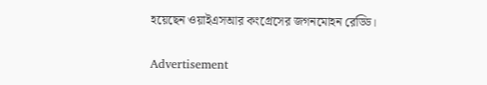হয়েছেন ওয়াইএসআর কংগ্রেসের জগনমোহন রেড্ডি।

Advertisement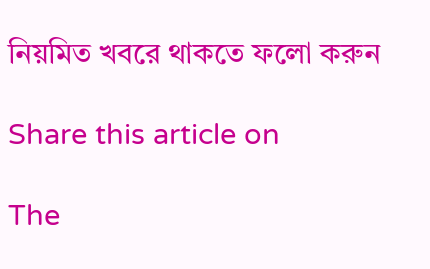নিয়মিত খবরে থাকতে ফলো করুন

Share this article on

The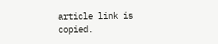article link is copied.